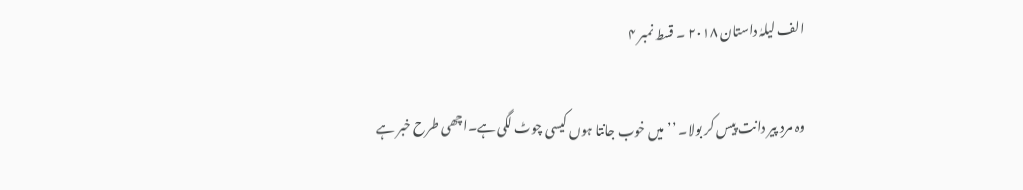الف لیلہٰ داستان ۲۰۱۸ ۔ قسط نمبر ۴

وہ مردِ پیر دانت پیس کر بولا۔ ’’میں خوب جانتا ہوں کیسی چوٹ لگی ہے۔اچھی طرح خبر ہے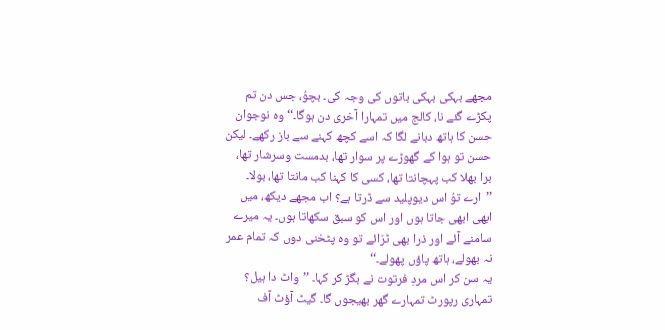مجھے بہکی بہکی باتوں کی وجہ کی۔ بچوُ، جس دن تم پکڑے گئے نا، کالج میں تمہارا آخری دن ہوگا۔‘‘ وہ نوجوان حسن کا ہاتھ دبانے لگا کہ اسے کچھ کہنے سے باز رکھے۔ لیکن حسن تو ہوا کے گھوڑے پر سوار تھا، بدمست وسرشار تھا، برا بھلا کب پہچانتا تھا، کسی کا کہنا کب مانتا تھا، بولا۔ ’’ارے توُ اس دیوپلید سے ڈرتا ہے؟ اب مجھے دیکھ، میں ابھی ابھی جاتا ہوں اور اس کو سبق سکھاتا ہوں۔ یہ میرے سامنے آئے اور ذرا بھی ٹرّائے تو وہ پٹخنی دوں کہ تمام عمر نہ بھولے، ہاتھ پاؤں پھولے۔‘‘
یہ سن کر اس مردِ فرتوت نے بگڑ کر کہا۔ ’’واٹ دا ہیل؟ تمہاری رپورٹ تمہارے گھر بھیجوں گا۔ گیٹ آؤٹ آف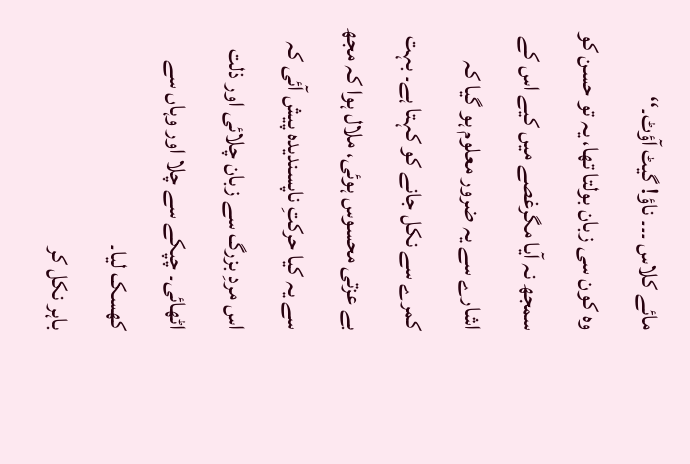مائے کلاس ۔۔۔ ناؤ! گیٹ آؤٹ۔‘‘
وہ کون سی زبان بولتا تھا، یہ تو حسن کو سمجھ نہ آیا مگرغصے میں کیے اس کے اشارے سے یہ ضرور معلوم ہو گیا کہ کمرے سے نکل جانے کو کہتا ہے۔ بہت بے عزتی محسوس ہوئی، ملال ہوا کہ مجھ سے یہ کیا حرکتِ ناپسندیدہ پیش آئی کہ اس مردِ بزرگ سے زبان چلائی اور ذلت اٹھائی۔ چپکے سے چلا اور وہاں سے کھسک لیا۔
باہر نکل کر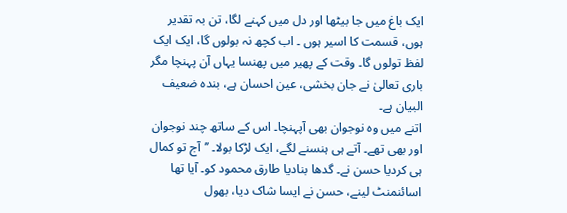ایک باغ میں جا بیٹھا اور دل میں کہنے لگا، تن بہ تقدیر ہوں، قسمت کا اسیر ہوں ۔ اب کچھ نہ بولوں گا، ایک ایک لفظ تولوں گا۔ وقت کے پھیر میں پھنسا یہاں آن پہنچا مگر باری تعالیٰ نے جان بخشی، عین احسان ہے، بندہ ضعیف البیان ہے۔
اتنے میں وہ نوجوان بھی آپہنچا۔ اس کے ساتھ چند نوجوان اور بھی تھے۔ آتے ہی ہنسنے لگے، ایک لڑکا بولا۔ ’’آج تو کمال ہی کردیا حسن نے۔ گدھا بنادیا طارق محمود کو۔ آیا تھا اسائنمنٹ لینے، حسن نے ایسا شاک دیا، بھول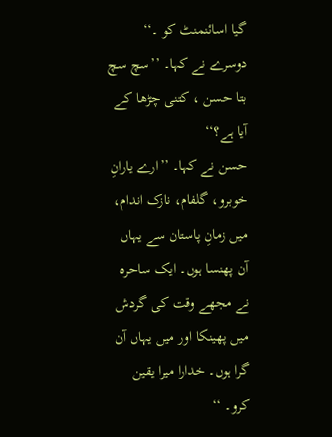گیا اسائنمنٹ کو ۔‘‘
دوسرے نے کہا۔ ’’سچ سچ بتا حسن ، کتنی چڑھا کے آیا ہے؟‘‘
حسن نے کہا۔ ’’ارے یارانِ خوبرو، گلفام، نازک اندام، میں زمانِ پاستان سے یہاں آن پھنسا ہوں۔ ایک ساحرہ نے مجھے وقت کی گردش میں پھینکا اور میں یہاں آن گرا ہوں۔ خدارا میرا یقین کرو۔ ‘‘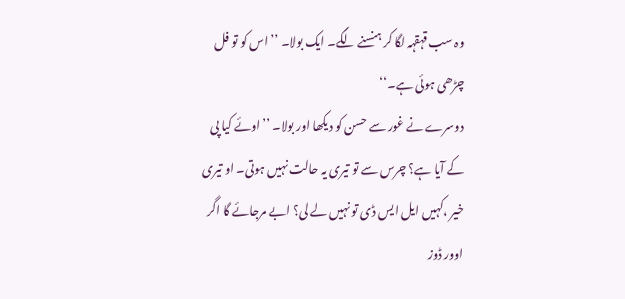وہ سب قہقہہ لگا کر ہنسنے لگے۔ ایک بولا۔ ’’ اس کو تو فل چڑھی ہوئی ہے۔‘‘
دوسرے نے غور سے حسن کو دیکھا اور بولا۔ ’’اوئے کیا پی کے آیا ہے؟ چرس سے تو تیری یہ حالت نہیں ہوتی۔ او تیری خیر ،کہیں ایل ایس ڈی تو نہیں لے لی؟ ابے مرجائے گا اگر اوور ڈوز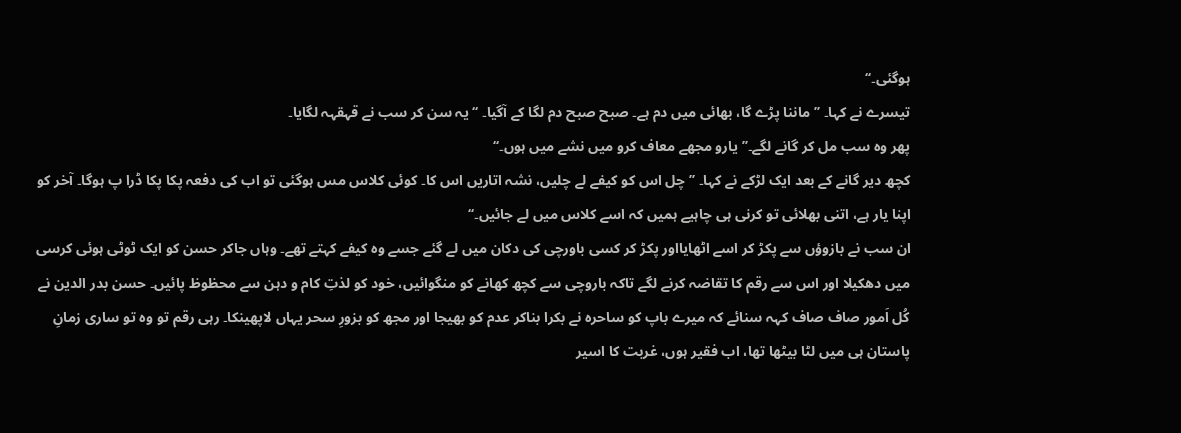ہوگئی۔‘‘
تیسرے نے کہا۔ ’’ماننا پڑے گا، بھائی میں دم ہے۔ صبح صبح دم لگا کے آگیا۔ ‘‘ یہ سن کر سب نے قہقہہ لگایا۔
پھر وہ سب مل کر گانے لگے۔’’یارو مجھے معاف کرو میں نشے میں ہوں۔‘‘
کچھ دیر گانے کے بعد ایک لڑکے نے کہا۔ ’’چل اس کو کیفے لے چلیں، نشہ اتاریں اس کا۔ کوئی کلاس مس ہوگئی تو اب کی دفعہ پکا پکا ڈرا پ ہوگا۔ آخر کو اپنا یار ہے، اتنی بھلائی تو کرنی ہی چاہیے ہمیں کہ اسے کلاس میں لے جائیں۔‘‘
ان سب نے بازوؤں سے پکڑ کر اسے اٹھایااور پکڑ کر کسی باورچی کی دکان میں لے گئے جسے وہ کیفے کہتے تھے۔ وہاں جاکر حسن کو ایک ٹوٹی ہوئی کرسی میں دھکیلا اور اس سے رقم کا تقاضہ کرنے لگے تاکہ باروچی سے کچھ کھانے کو منگوائیں، خود کو لذتِ کام و دہن سے محظوظ پائیں۔ حسن بدر الدین نے کُل اَمور صاف صاف کہہ سنائے کہ میرے باپ کو ساحرہ نے بکرا بناکر عدم کو بھیجا اور مجھ کو بزورِ سحر یہاں لاپھینکا۔ رہی رقم تو وہ تو ساری زمانِ پاستان ہی میں لٹا بیٹھا تھا، اب فقیر ہوں، غربت کا اسیر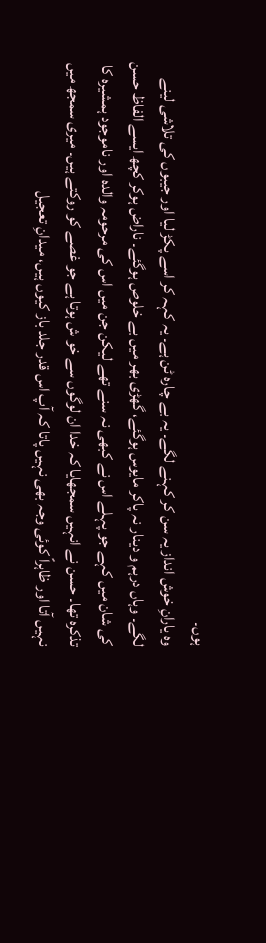ہوں۔
وہ یارانِ خوش انداز یہ سن کر کہنے لگے۔ یہ بے چارہ ٹن ہے۔ یہ کہہ کر اسے پکڑ لیا اور جیبوں کی تلاشی لینے لگے۔ وہاں درہم و دینار نہ پاکر مایوس ہوگئے، گھڑی بھر میں بے خلوص ہوگئے۔ ناراض ہوکر کچھ ایسے الفاظ حسن کی شان میں کہے جو پہلے اس نے کبھی نہ سنے تھے لیکن جن میں اس کی مرحومہ والدہ اور ناموجود ہمشیرہ کا تذکرہ تھا۔ حسن نے انہیں سمجھایا کہ خدا ان لوگوں سے خو ش ہوتا ہے جو غصے کو روکتے ہیں۔ میری سمجھ میں نہیں آتا اور ظاہراً کوئی وجہ بھی نہیں پاتا کہ آپ اس قدر جلد باز کیوں ہیں، میدانِ تعجیل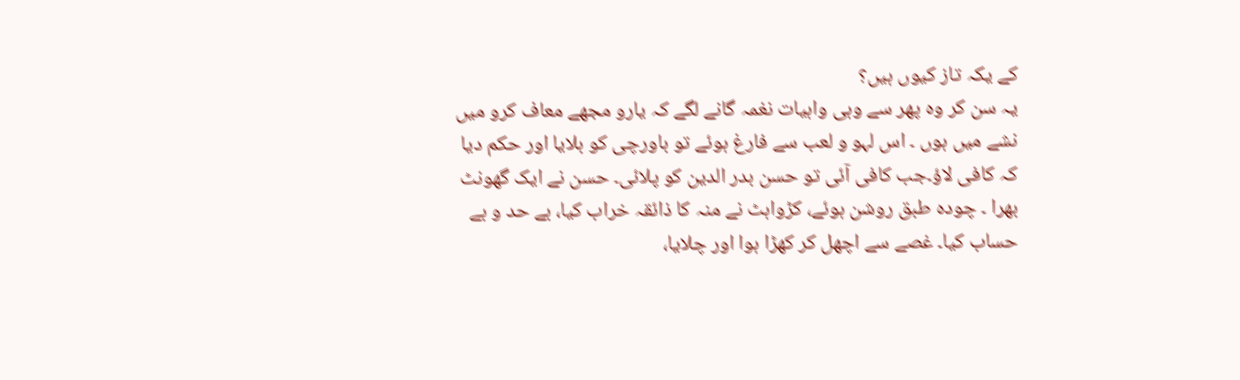کے یکہ تاز کیوں ہیں؟
یہ سن کر وہ پھر سے وہی واہیات نغمہ گانے لگے کہ یارو مجھے معاف کرو میں نشے میں ہوں ۔ اس لہو و لعب سے فارغ ہوئے تو باورچی کو بلایا اور حکم دیا کہ کافی لاؤ۔جب کافی آئی تو حسن بدر الدین کو پلائی۔ حسن نے ایک گھونٹ بھرا ۔ چودہ طبق روشن ہوئے، کڑواہٹ نے منہ کا ذائقہ خراب کیا، بے حد و بے حساب کیا۔ غصے سے اچھل کر کھڑا ہوا اور چلایا،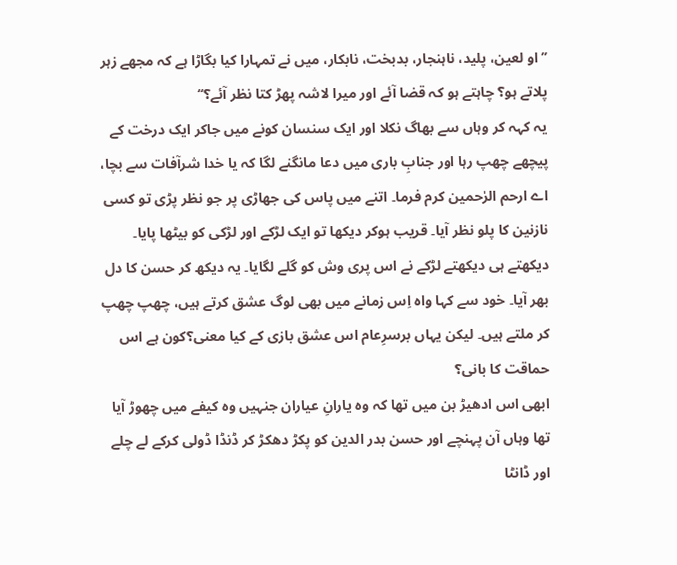’’ او لعین، پلید، ناہنجار، بدبخت، نابکار، میں نے تمہارا کیا بگاڑا ہے کہ مجھے زہر پلاتے ہو؟ چاہتے ہو کہ قضا آئے اور میرا لاشہ پھڑ کتا نظر آئے؟‘‘
یہ کہہ کر وہاں سے بھاگ نکلا اور ایک سنسان کونے میں جاکر ایک درخت کے پیچھے چھپ رہا اور جنابِ باری میں دعا مانگنے لگا کہ یا خدا شرآفات سے بچا، اے ارحم الرٰحمین کرم فرما۔ اتنے میں پاس کی جھاڑی پر جو نظر پڑی تو کسی نازنین کا پلو نظر آیا۔ قریب ہوکر دیکھا تو ایک لڑکے اور لڑکی کو بیٹھا پایا۔ دیکھتے ہی دیکھتے لڑکے نے اس پری وش کو گلے لگایا۔ یہ دیکھ کر حسن کا دل بھر آیا۔ خود سے کہا واہ اِس زمانے میں بھی لوگ عشق کرتے ہیں، چھپ چھپ کر ملتے ہیں۔ لیکن یہاں برسرِعام اس عشق بازی کے کیا معنی؟کون ہے اس حماقت کا بانی؟
ابھی اس ادھیڑ بن میں تھا کہ وہ یارانِ عیاران جنہیں وہ کیفے میں چھوڑ آیا تھا وہاں آن پہنچے اور حسن بدر الدین کو پکڑ دھکڑ کر ڈنڈا ڈولی کرکے لے چلے اور ڈانٹا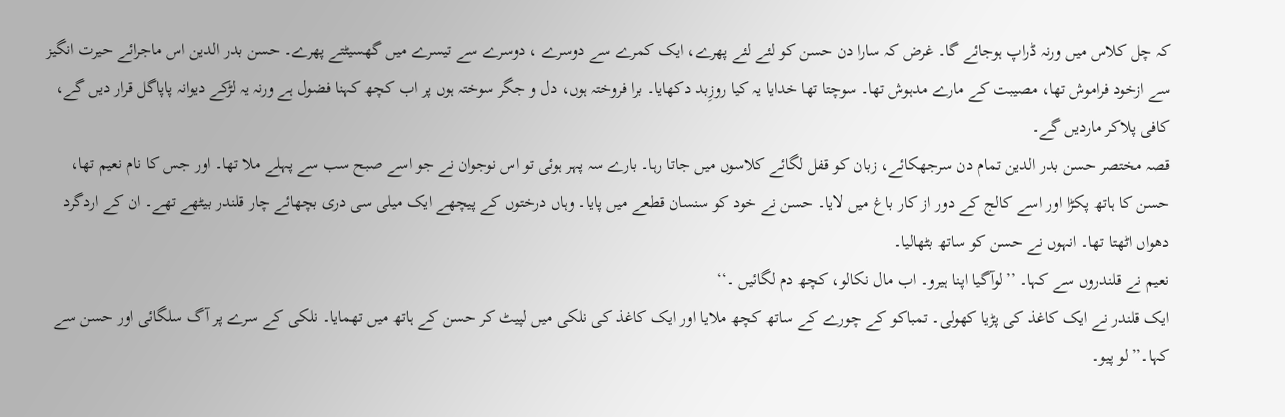کہ چل کلاس میں ورنہ ڈراپ ہوجائے گا۔ غرض کہ سارا دن حسن کو لئے لئے پھرے، ایک کمرے سے دوسرے ، دوسرے سے تیسرے میں گھسیٹتے پھرے۔ حسن بدر الدین اس ماجرائے حیرت انگیز سے ازخود فراموش تھا، مصیبت کے مارے مدہوش تھا۔ سوچتا تھا خدایا یہ کیا روزِبد دکھایا۔ برا فروختہ ہوں، دل و جگر سوختہ ہوں پر اب کچھ کہنا فضول ہے ورنہ یہ لڑکے دیوانہ پاپاگل قرار دیں گے، کافی پلاکر ماردیں گے۔
قصہ مختصر حسن بدر الدین تمام دن سرجھکائے، زبان کو قفل لگائے کلاسوں میں جاتا رہا۔ بارے سہ پہر ہوئی تو اس نوجوان نے جو اسے صبح سب سے پہلے ملا تھا۔ اور جس کا نام نعیم تھا، حسن کا ہاتھ پکڑا اور اسے کالج کے دور از کار باغ میں لایا۔ حسن نے خود کو سنسان قطعے میں پایا۔ وہاں درختوں کے پیچھے ایک میلی سی دری بچھائے چار قلندر بیٹھے تھے۔ ان کے اردگرد دھواں اٹھتا تھا۔ انہوں نے حسن کو ساتھ بٹھالیا۔
نعیم نے قلندروں سے کہا۔ ’’لوآگیا اپنا ہیرو۔ اب مال نکالو، کچھ دم لگائیں ۔‘‘
ایک قلندر نے ایک کاغذ کی پڑیا کھولی۔ تمباکو کے چورے کے ساتھ کچھ ملایا اور ایک کاغذ کی نلکی میں لپیٹ کر حسن کے ہاتھ میں تھمایا۔ نلکی کے سرے پر آگ سلگائی اور حسن سے کہا۔’’لو پیو۔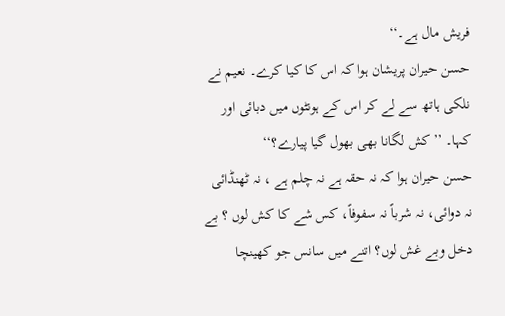فریش مال ہے۔‘‘
حسن حیران پریشان ہوا کہ اس کا کیا کرے۔ نعیم نے نلکی ہاتھ سے لے کر اس کے ہونٹوں میں دبائی اور کہا۔ ’’کش لگانا بھی بھول گیا پیارے؟‘‘
حسن حیران ہوا کہ نہ حقہ ہے نہ چلم ہے ، نہ ٹھنڈائی نہ دوائی، نہ شرباً نہ سفوفاً، کس شے کا کش لوں ؟ بے دخل وبے غش لوں؟ اتنے میں سانس جو کھینچا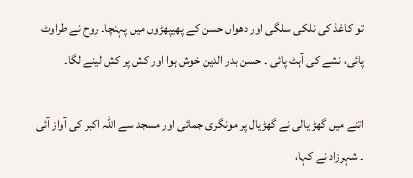تو کاغذ کی نلکی سلگی اور دھواں حسن کے پھیپھڑوں میں پہنچا۔ روح نے طراوٹ پائی، نشے کی آہٹ پائی ۔ حسن بدر الدین خوش ہوا اور کش پر کش لینے لگا۔

اتنے میں گھڑ یالی نے گھڑیال پر مونگری جمائی اور مسجد سے اللہ اکبر کی آواز آئی ۔ شہرزاد نے کہا،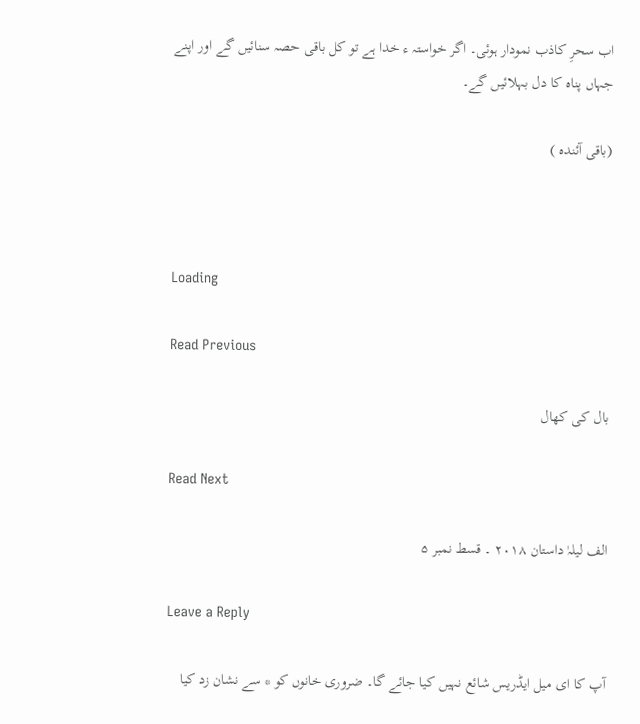اب سحرِ کاذب نمودار ہوئی۔ اگر خواستہ ء خدا ہے تو کل باقی حصہ سنائیں گے اور اپنے جہاں پناہ کا دل بہلائیں گے۔

(باقی آئندہ )



Loading

Read Previous

بال کی کھال

Read Next

الف لیلہٰ داستان ۲۰۱۸ ۔ قسط نمبر ۵

Leave a Reply

آپ کا ای میل ایڈریس شائع نہیں کیا جائے گا۔ ضروری خانوں کو * سے نشان زد کیا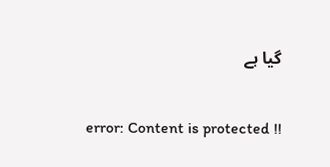گیا ہے

error: Content is protected !!